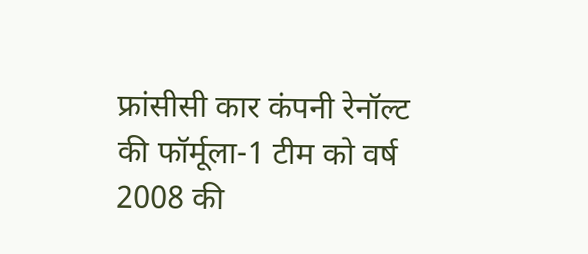फ्रांसीसी कार कंपनी रेनॉल्ट की फॉर्मूला-1 टीम को वर्ष 2008 की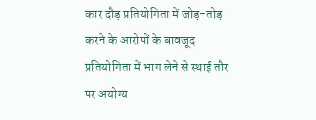कार दौड़ प्रतियोगिता में जोड़-तोड़ करने के आरोपों के बावजूद प्रतियोगिता में भाग लेने से स्थाई तौर पर अयोग्य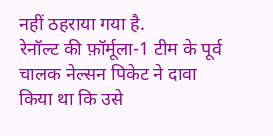नहीं ठहराया गया है.
रेनॉल्ट की फ़ॉर्मूला-1 टीम के पूर्व चालक नेल्सन पिकेट ने दावा किया था कि उसे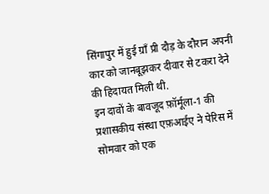सिंगापुर में हुई ग्राँ प्री दौड़ के दौरान अपनी कार को जानबूझकर दीवार से टकरा देने की हिदायत मिली थी.
इन दावों के बावजूद फ़ॉर्मूला-1 की प्रशासकीय संस्था एफ़आईए ने पेरिस में सोमवार को एक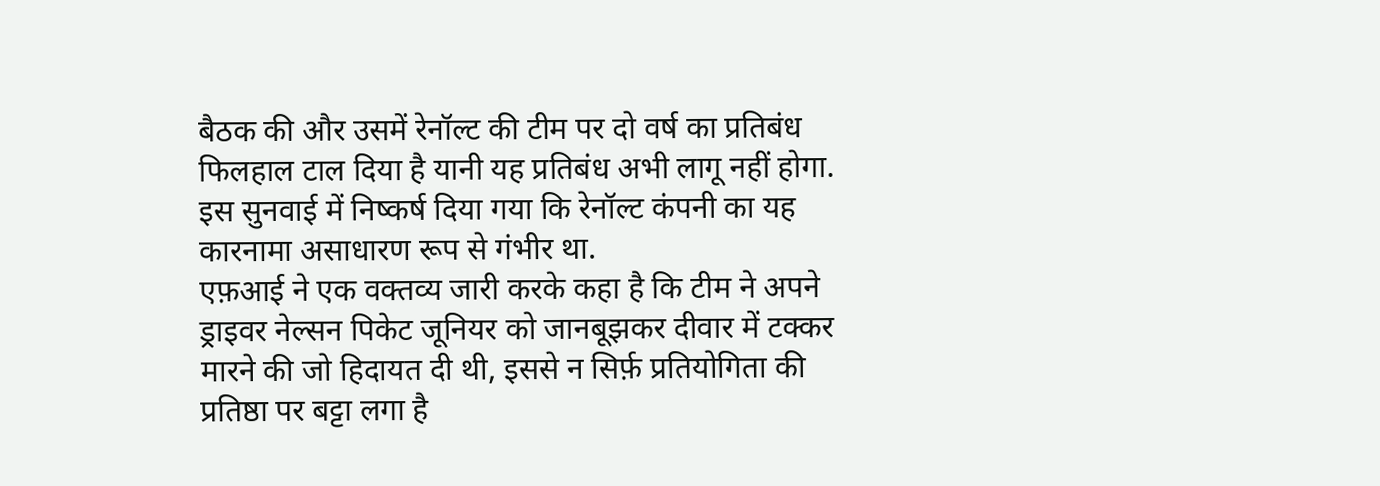बैठक की और उसमें रेनॉल्ट की टीम पर दो वर्ष का प्रतिबंध फिलहाल टाल दिया है यानी यह प्रतिबंध अभी लागू नहीं होगा.
इस सुनवाई में निष्कर्ष दिया गया कि रेनॉल्ट कंपनी का यह कारनामा असाधारण रूप से गंभीर था.
एफ़आई ने एक वक्तव्य जारी करके कहा है कि टीम ने अपने ड्राइवर नेल्सन पिकेट जूनियर को जानबूझकर दीवार में टक्कर मारने की जो हिदायत दी थी, इससे न सिर्फ़ प्रतियोगिता की प्रतिष्ठा पर बट्टा लगा है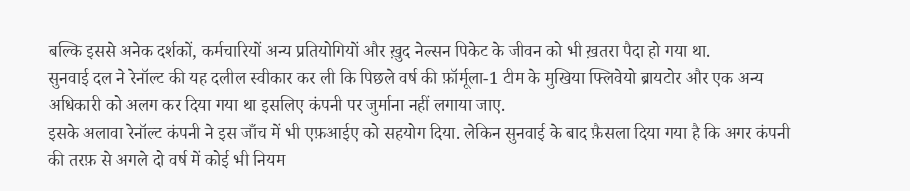बल्कि इससे अनेक दर्शकों, कर्मचारियों अन्य प्रतियोगियों और ख़ुद नेल्सन पिकेट के जीवन को भी ख़तरा पैदा हो गया था.
सुनवाई दल ने रेनॉल्ट की यह दलील स्वीकार कर ली कि पिछले वर्ष की फ़ॉर्मूला-1 टीम के मुखिया फ्लिवेयो ब्रायटोर और एक अन्य अधिकारी को अलग कर दिया गया था इसलिए कंपनी पर जुर्माना नहीं लगाया जाए.
इसके अलावा रेनॉल्ट कंपनी ने इस जाँच में भी एफ़आईए को सहयोग दिया. लेकिन सुनवाई के बाद फ़ैसला दिया गया है कि अगर कंपनी की तरफ़ से अगले दो वर्ष में कोई भी नियम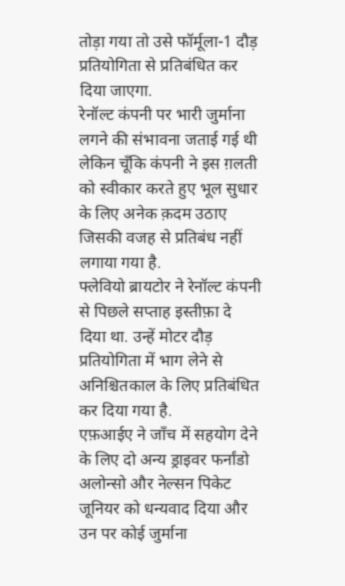तोड़ा गया तो उसे फॉर्मूला-1 दौड़ प्रतियोगिता से प्रतिबंधित कर दिया जाएगा.
रेनॉल्ट कंपनी पर भारी जुर्माना लगने की संभावना जताई गई थी लेकिन चूँकि कंपनी ने इस ग़लती को स्वीकार करते हुए भूल सुधार के लिए अनेक क़दम उठाए जिसकी वजह से प्रतिबंध नहीं लगाया गया है.
फ्लेवियो ब्रायटोर ने रेनॉल्ट कंपनी से पिछले सप्ताह इस्तीफ़ा दे दिया था. उन्हें मोटर दौड़ प्रतियोगिता में भाग लेने से अनिश्चितकाल के लिए प्रतिबंधित कर दिया गया है.
एफ़आईए ने जाँच में सहयोग देने के लिए दो अन्य ड्राइवर फर्नांडो अलोन्सो और नेल्सन पिकेट जूनियर को धन्यवाद दिया और उन पर कोई जुर्माना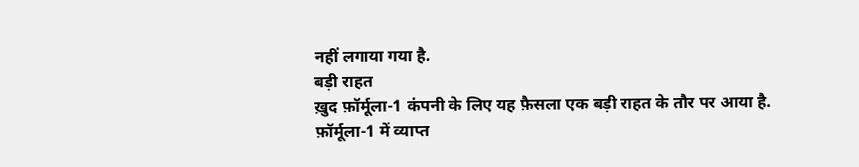नहीं लगाया गया है.
बड़ी राहत
ख़ुद फ़ॉर्मूला-1 कंपनी के लिए यह फ़ैसला एक बड़ी राहत के तौर पर आया है.
फ़ॉर्मूला-1 में व्याप्त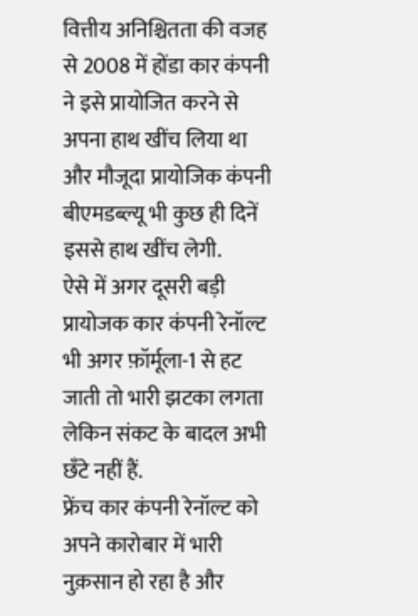वित्तीय अनिश्चितता की वजह से 2008 में होंडा कार कंपनी ने इसे प्रायोजित करने से अपना हाथ खींच लिया था और मौजूदा प्रायोजिक कंपनी बीएमडब्ल्यू भी कुछ ही दिनें इससे हाथ खींच लेगी.
ऐसे में अगर दूसरी बड़ी प्रायोजक कार कंपनी रेनॉल्ट भी अगर फ़ॉर्मूला-1 से हट जाती तो भारी झटका लगता लेकिन संकट के बादल अभी छँटे नहीं हैं.
फ्रेंच कार कंपनी रेनॉल्ट को अपने कारोबार में भारी नुक़सान हो रहा है और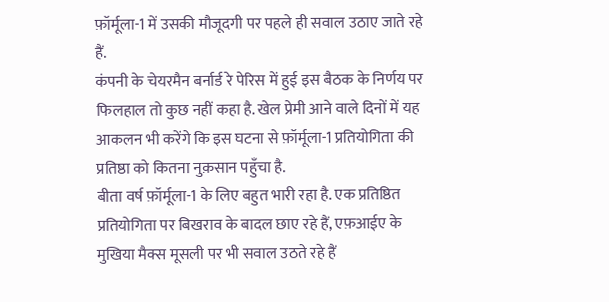फ़ॉर्मूला-1 में उसकी मौजूदगी पर पहले ही सवाल उठाए जाते रहे हैं.
कंपनी के चेयरमैन बर्नार्ड रे पेरिस में हुई इस बैठक के निर्णय पर फिलहाल तो कुछ नहीं कहा है. खेल प्रेमी आने वाले दिनों में यह आकलन भी करेंगे कि इस घटना से फ़ॉर्मूला-1 प्रतियोगिता की प्रतिष्ठा को कितना नुक़सान पहुँचा है.
बीता वर्ष फ़ॉर्मूला-1 के लिए बहुत भारी रहा है. एक प्रतिष्ठित प्रतियोगिता पर बिखराव के बादल छाए रहे हैं, एफ़आईए के मुखिया मैक्स मूसली पर भी सवाल उठते रहे हैं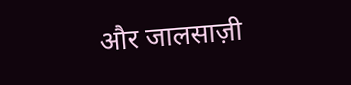और जालसाज़ी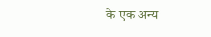के एक अन्य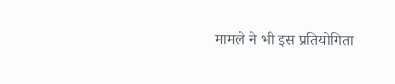मामले ने भी इस प्रतियोगिता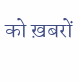को ख़बरों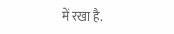में रखा है.